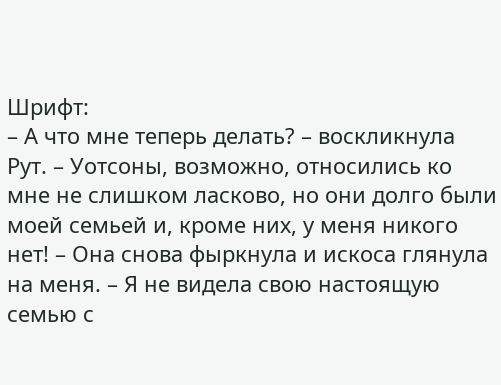Шрифт:
– А что мне теперь делать? – воскликнула Рут. – Уотсоны, возможно, относились ко мне не слишком ласково, но они долго были моей семьей и, кроме них, у меня никого нет! – Она снова фыркнула и искоса глянула на меня. – Я не видела свою настоящую семью с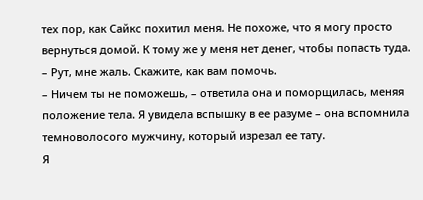тех пор, как Сайкс похитил меня. Не похоже, что я могу просто вернуться домой. К тому же у меня нет денег, чтобы попасть туда.
– Рут, мне жаль. Скажите, как вам помочь.
– Ничем ты не поможешь, – ответила она и поморщилась, меняя положение тела. Я увидела вспышку в ее разуме – она вспомнила темноволосого мужчину, который изрезал ее тату.
Я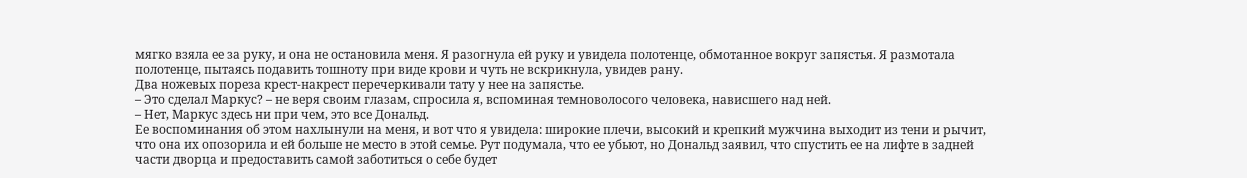мягко взяла ее за руку, и она не остановила меня. Я разогнула ей руку и увидела полотенце, обмотанное вокруг запястья. Я размотала полотенце, пытаясь подавить тошноту при виде крови и чуть не вскрикнула, увидев рану.
Два ножевых пореза крест-накрест перечеркивали тату у нее на запястье.
– Это сделал Маркус? – не веря своим глазам, спросила я, вспоминая темноволосого человека, нависшего над ней.
– Нет, Маркус здесь ни при чем, это все Дональд.
Ее воспоминания об этом нахлынули на меня, и вот что я увидела: широкие плечи, высокий и крепкий мужчина выходит из тени и рычит, что она их опозорила и ей больше не место в этой семье. Рут подумала, что ее убьют, но Дональд заявил, что спустить ее на лифте в задней части дворца и предоставить самой заботиться о себе будет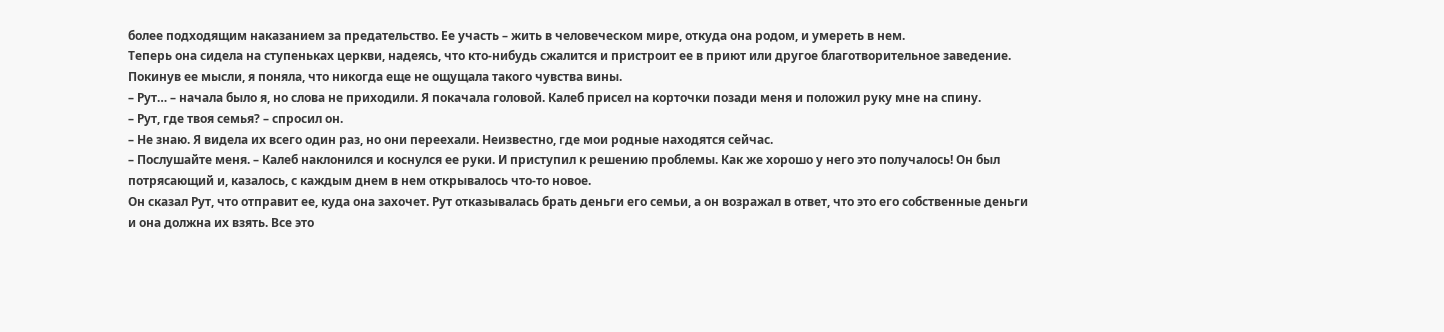более подходящим наказанием за предательство. Ее участь – жить в человеческом мире, откуда она родом, и умереть в нем.
Теперь она сидела на ступеньках церкви, надеясь, что кто-нибудь сжалится и пристроит ее в приют или другое благотворительное заведение.
Покинув ее мысли, я поняла, что никогда еще не ощущала такого чувства вины.
– Рут… – начала было я, но слова не приходили. Я покачала головой. Калеб присел на корточки позади меня и положил руку мне на спину.
– Рут, где твоя семья? – спросил он.
– Не знаю. Я видела их всего один раз, но они переехали. Неизвестно, где мои родные находятся сейчас.
– Послушайте меня. – Калеб наклонился и коснулся ее руки. И приступил к решению проблемы. Как же хорошо у него это получалось! Он был потрясающий и, казалось, с каждым днем в нем открывалось что-то новое.
Он сказал Рут, что отправит ее, куда она захочет. Рут отказывалась брать деньги его семьи, а он возражал в ответ, что это его собственные деньги и она должна их взять. Все это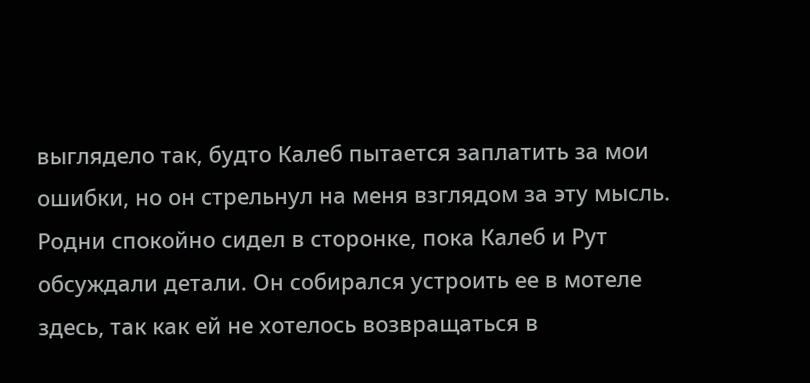выглядело так, будто Калеб пытается заплатить за мои ошибки, но он стрельнул на меня взглядом за эту мысль. Родни спокойно сидел в сторонке, пока Калеб и Рут обсуждали детали. Он собирался устроить ее в мотеле здесь, так как ей не хотелось возвращаться в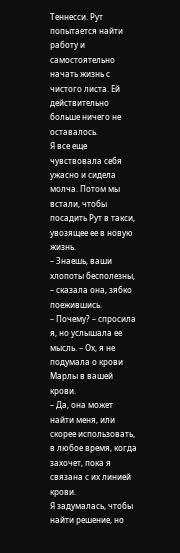Теннесси. Рут попытается найти работу и самостоятельно начать жизнь с чистого листа. Ей действительно больше ничего не оставалось.
Я все еще чувствовала себя ужасно и сидела молча. Потом мы встали, чтобы посадить Рут в такси, увозящее ее в новую жизнь.
– Знаешь, ваши хлопоты бесполезны, – сказала она, зябко поежившись.
– Почему? – спросила я, но услышала ее мысль. – Ох, я не подумала о крови Марлы в вашей крови.
– Да, она может найти меня, или скорее использовать, в любое время, когда захочет, пока я связана с их линией крови.
Я задумалась, чтобы найти решение, но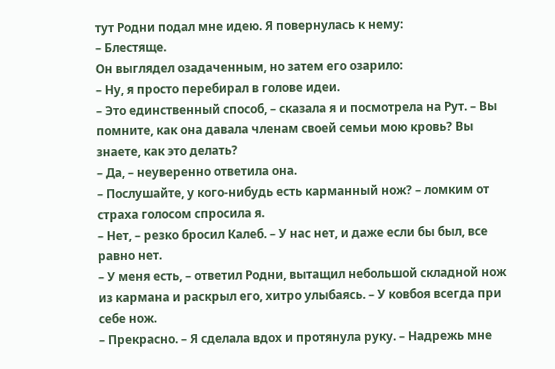тут Родни подал мне идею. Я повернулась к нему:
– Блестяще.
Он выглядел озадаченным, но затем его озарило:
– Ну, я просто перебирал в голове идеи.
– Это единственный способ, – сказала я и посмотрела на Рут. – Вы помните, как она давала членам своей семьи мою кровь? Вы знаете, как это делать?
– Да, – неуверенно ответила она.
– Послушайте, у кого-нибудь есть карманный нож? – ломким от страха голосом спросила я.
– Нет, – резко бросил Калеб. – У нас нет, и даже если бы был, все равно нет.
– У меня есть, – ответил Родни, вытащил небольшой складной нож из кармана и раскрыл его, хитро улыбаясь. – У ковбоя всегда при себе нож.
– Прекрасно. – Я сделала вдох и протянула руку. – Надрежь мне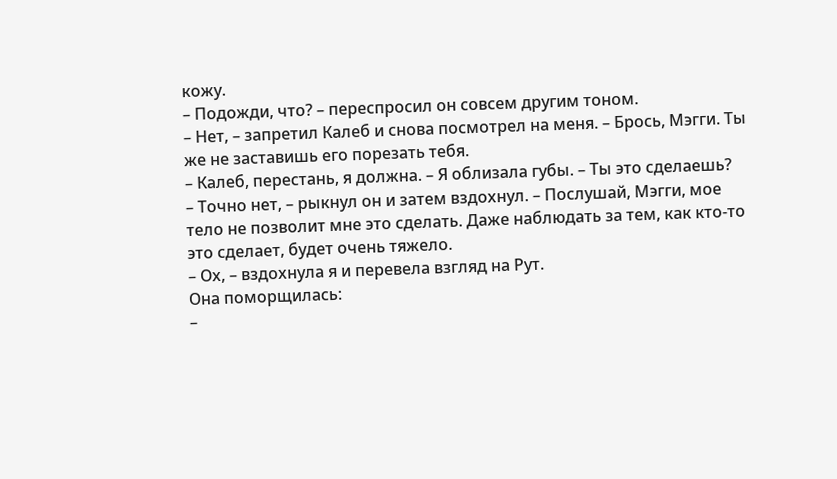кожу.
– Подожди, что? – переспросил он совсем другим тоном.
– Нет, – запретил Калеб и снова посмотрел на меня. – Брось, Мэгги. Ты же не заставишь его порезать тебя.
– Калеб, перестань, я должна. – Я облизала губы. – Ты это сделаешь?
– Точно нет, – рыкнул он и затем вздохнул. – Послушай, Мэгги, мое тело не позволит мне это сделать. Даже наблюдать за тем, как кто-то это сделает, будет очень тяжело.
– Ох, – вздохнула я и перевела взгляд на Рут.
Она поморщилась:
–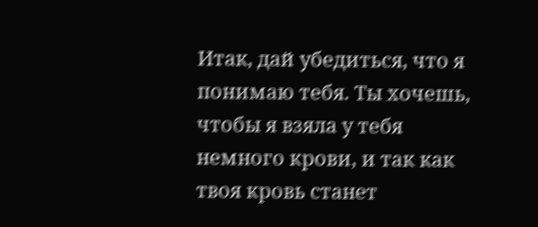Итак, дай убедиться, что я понимаю тебя. Ты хочешь, чтобы я взяла у тебя немного крови, и так как твоя кровь станет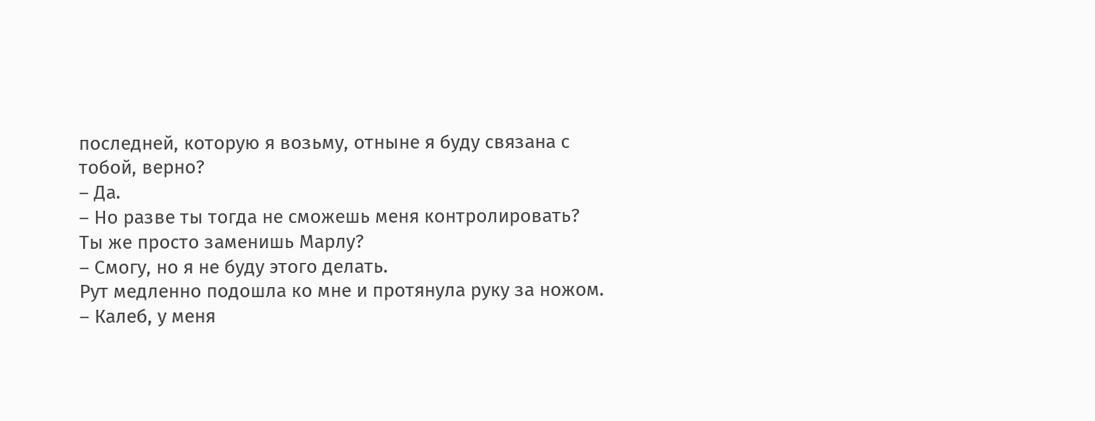последней, которую я возьму, отныне я буду связана с тобой, верно?
– Да.
– Но разве ты тогда не сможешь меня контролировать? Ты же просто заменишь Марлу?
– Смогу, но я не буду этого делать.
Рут медленно подошла ко мне и протянула руку за ножом.
– Калеб, у меня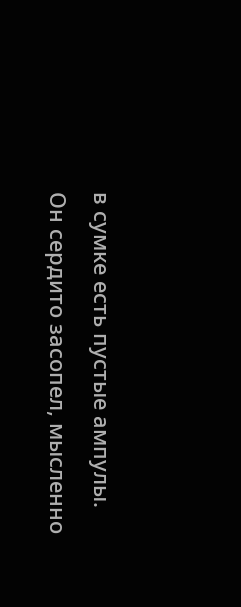в сумке есть пустые ампулы.
Он сердито засопел, мысленно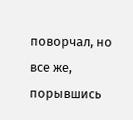поворчал, но все же, порывшись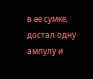в ее сумке, достал одну ампулу и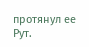протянул ее Рут.